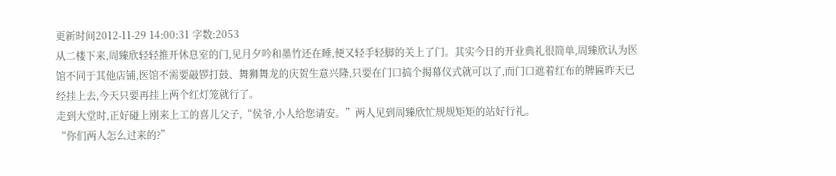更新时间2012-11-29 14:00:31 字数:2053
从二楼下来,周臻欣轻轻推开休息室的门,见月夕吟和墨竹还在睡,便又轻手轻脚的关上了门。其实今日的开业典礼很简单,周臻欣认为医馆不同于其他店铺,医馆不需要敲锣打鼓、舞狮舞龙的庆贺生意兴隆,只要在门口搞个揭幕仪式就可以了,而门口遮着红布的牌匾昨天已经挂上去,今天只要再挂上两个红灯笼就行了。
走到大堂时,正好碰上刚来上工的喜儿父子,“侯爷,小人给您请安。”两人见到周臻欣忙规规矩矩的站好行礼。
“你们两人怎么过来的?”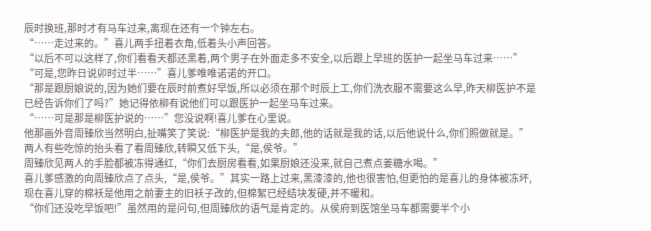辰时换班,那时才有马车过来,离现在还有一个钟左右。
“……走过来的。”喜儿两手扭着衣角,低着头小声回答。
“以后不可以这样了,你们看看天都还黑着,两个男子在外面走多不安全,以后跟上早班的医护一起坐马车过来……”
“可是,您昨日说卯时过半……”喜儿爹唯唯诺诺的开口。
“那是跟厨娘说的,因为她们要在辰时前煮好早饭,所以必须在那个时辰上工,你们洗衣服不需要这么早,昨天柳医护不是已经告诉你们了吗?”她记得依柳有说他们可以跟医护一起坐马车过来。
“……可是那是柳医护说的……”您没说啊!喜儿爹在心里说。
他那画外音周臻欣当然明白,扯嘴笑了笑说:“柳医护是我的夫郎,他的话就是我的话,以后他说什么,你们照做就是。”
两人有些吃惊的抬头看了看周臻欣,转瞬又低下头,“是,侯爷。”
周臻欣见两人的手脸都被冻得通红,“你们去厨房看看,如果厨娘还没来,就自己煮点姜糖水喝。”
喜儿爹感激的向周臻欣点了点头,“是,侯爷。”其实一路上过来,黑漆漆的,他也很害怕,但更怕的是喜儿的身体被冻坏,现在喜儿穿的棉袄是他用之前妻主的旧袄子改的,但棉絮已经结块发硬,并不暖和。
“你们还没吃早饭吧!”虽然用的是问句,但周臻欣的语气是肯定的。从侯府到医馆坐马车都需要半个小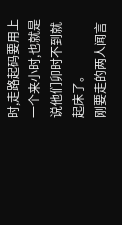时,走路起码要用上一个来小时,也就是说他们卯时不到就起床了。
刚要走的两人闻言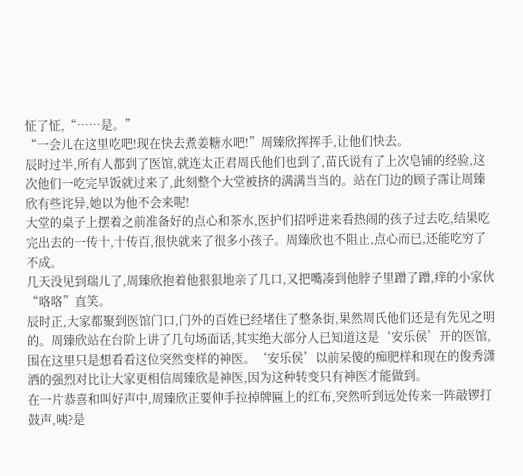怔了怔,“……是。”
“一会儿在这里吃吧!现在快去煮姜糖水吧!”周臻欣挥挥手,让他们快去。
辰时过半,所有人都到了医馆,就连太正君周氏他们也到了,苗氏说有了上次皂铺的经验,这次他们一吃完早饭就过来了,此刻整个大堂被挤的满满当当的。站在门边的顾子霈让周臻欣有些诧异,她以为他不会来呢!
大堂的桌子上摆着之前准备好的点心和茶水,医护们招呼进来看热闹的孩子过去吃,结果吃完出去的一传十,十传百,很快就来了很多小孩子。周臻欣也不阻止,点心而已,还能吃穷了不成。
几天没见到瑞儿了,周臻欣抱着他狠狠地亲了几口,又把嘴凑到他脖子里蹭了蹭,痒的小家伙“咯咯”直笑。
辰时正,大家都聚到医馆门口,门外的百姓已经堵住了整条街,果然周氏他们还是有先见之明的。周臻欣站在台阶上讲了几句场面话,其实绝大部分人已知道这是‘安乐侯’开的医馆,围在这里只是想看看这位突然变样的神医。‘安乐侯’以前呆傻的痴肥样和现在的俊秀潇洒的强烈对比让大家更相信周臻欣是神医,因为这种转变只有神医才能做到。
在一片恭喜和叫好声中,周臻欣正要伸手拉掉牌匾上的红布,突然听到远处传来一阵敲锣打鼓声,咦?是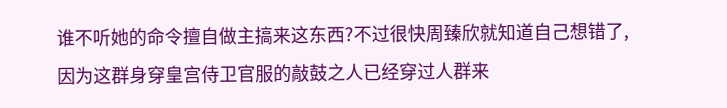谁不听她的命令擅自做主搞来这东西?不过很快周臻欣就知道自己想错了,因为这群身穿皇宫侍卫官服的敲鼓之人已经穿过人群来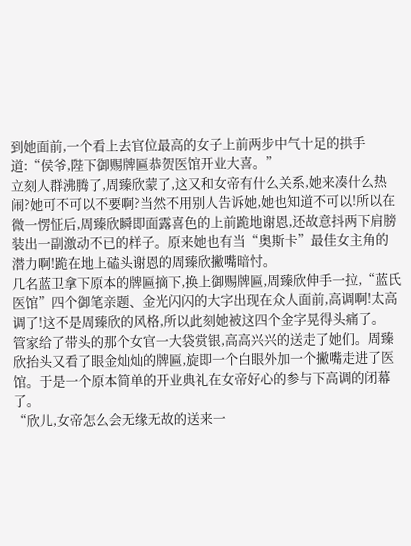到她面前,一个看上去官位最高的女子上前两步中气十足的拱手道:“侯爷,陛下御赐牌匾恭贺医馆开业大喜。”
立刻人群沸腾了,周臻欣蒙了,这又和女帝有什么关系,她来凑什么热闹?她可不可以不要啊?当然不用别人告诉她,她也知道不可以!所以在微一愣怔后,周臻欣瞬即面露喜色的上前跪地谢恩,还故意抖两下肩膀装出一副激动不已的样子。原来她也有当“奥斯卡”最佳女主角的潜力啊!跪在地上磕头谢恩的周臻欣撇嘴暗忖。
几名蓝卫拿下原本的牌匾摘下,换上御赐牌匾,周臻欣伸手一拉,“蓝氏医馆”四个御笔亲题、金光闪闪的大字出现在众人面前,高调啊!太高调了!这不是周臻欣的风格,所以此刻她被这四个金字晃得头痛了。
管家给了带头的那个女官一大袋赏银,高高兴兴的送走了她们。周臻欣抬头又看了眼金灿灿的牌匾,旋即一个白眼外加一个撇嘴走进了医馆。于是一个原本简单的开业典礼在女帝好心的参与下高调的闭幕了。
“欣儿,女帝怎么会无缘无故的送来一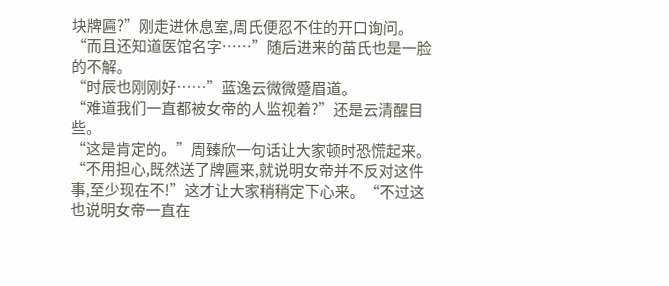块牌匾?”刚走进休息室,周氏便忍不住的开口询问。
“而且还知道医馆名字……”随后进来的苗氏也是一脸的不解。
“时辰也刚刚好……”蓝逸云微微蹙眉道。
“难道我们一直都被女帝的人监视着?”还是云清醒目些。
“这是肯定的。”周臻欣一句话让大家顿时恐慌起来。“不用担心,既然送了牌匾来,就说明女帝并不反对这件事,至少现在不!”这才让大家稍稍定下心来。“不过这也说明女帝一直在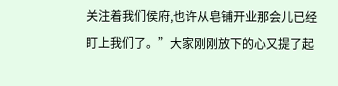关注着我们侯府,也许从皂铺开业那会儿已经盯上我们了。”大家刚刚放下的心又提了起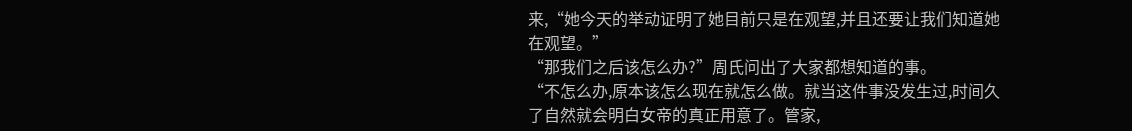来,“她今天的举动证明了她目前只是在观望,并且还要让我们知道她在观望。”
“那我们之后该怎么办?”周氏问出了大家都想知道的事。
“不怎么办,原本该怎么现在就怎么做。就当这件事没发生过,时间久了自然就会明白女帝的真正用意了。管家,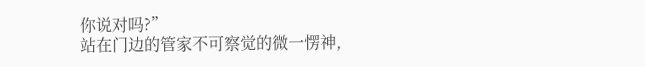你说对吗?”
站在门边的管家不可察觉的微一愣神,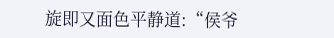旋即又面色平静道:“侯爷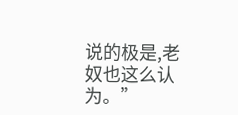说的极是,老奴也这么认为。”